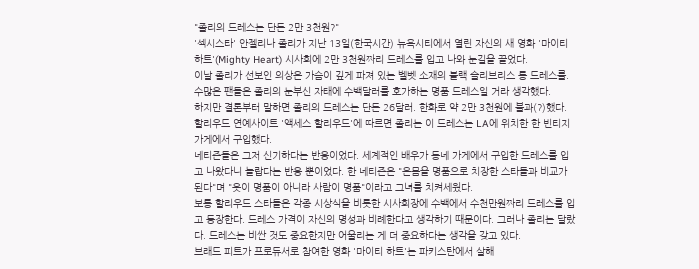"졸리의 드레스는 단돈 2만 3천원?"
'섹시스타' 안젤리나 졸리가 지난 13일(한국시간) 뉴욕시티에서 열린 자신의 새 영화 '마이티 하트'(Mighty Heart) 시사회에 2만 3천원짜리 드레스를 입고 나와 눈길을 끌었다.
이날 졸리가 선보인 의상은 가슴이 깊게 파져 있는 벨벳 소재의 블랙 슬리브리스 롱 드레스를. 수많은 팬들은 졸리의 눈부신 자태에 수백달러를 호가하는 명품 드레스일 거라 생각했다.
하지만 결론부터 말하면 졸리의 드레스는 단돈 26달러. 한화로 약 2만 3천원에 불과(?)했다. 할리우드 연예사이트 '액세스 할리우드'에 따르면 졸리는 이 드레스는 LA에 위치한 한 빈티지 가게에서 구입했다.
네티즌들은 그저 신기하다는 반응이었다. 세계적인 배우가 동네 가게에서 구입한 드레스를 입고 나왔다니 놀랍다는 반응 뿐이었다. 한 네티즌은 "온몸을 명품으로 치장한 스타들과 비교가 된다"며 "옷이 명품이 아니라 사람이 명품"이라고 그녀를 치켜세웠다.
보통 할리우드 스타들은 각종 시상식을 비롯한 시사회장에 수백에서 수천만원짜리 드레스를 입고 등장한다. 드레스 가격이 자신의 명성과 비례한다고 생각하기 때문이다. 그러나 졸리는 달랐다. 드레스는 비싼 것도 중요한지만 어울리는 게 더 중요하다는 생각을 갖고 있다.
브래드 피트가 프로듀서로 참여한 영화 '마이티 하트'는 파키스탄에서 살해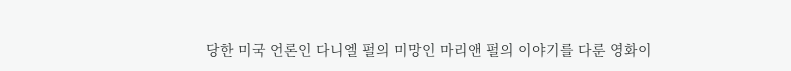당한 미국 언론인 다니엘 펄의 미망인 마리앤 펄의 이야기를 다룬 영화이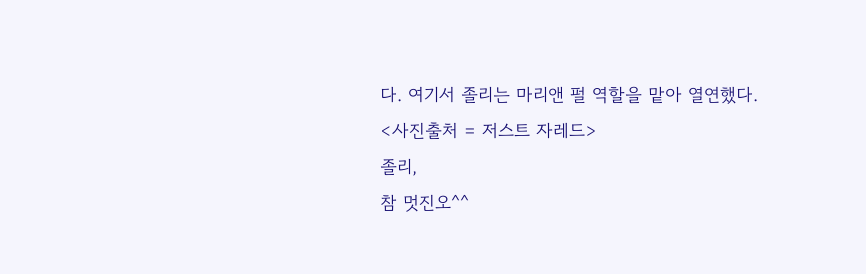다. 여기서 졸리는 마리앤 펄 역할을 맡아 열연했다.
<사진출처 = 저스트 자레드>
졸리,
참 멋진오^^